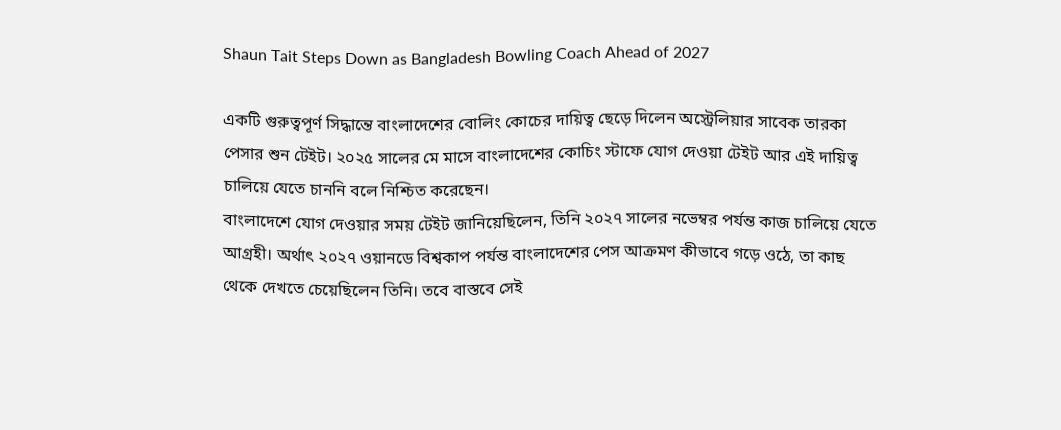Shaun Tait Steps Down as Bangladesh Bowling Coach Ahead of 2027

একটি গুরুত্বপূর্ণ সিদ্ধান্তে বাংলাদেশের বোলিং কোচের দায়িত্ব ছেড়ে দিলেন অস্ট্রেলিয়ার সাবেক তারকা পেসার শুন টেইট। ২০২৫ সালের মে মাসে বাংলাদেশের কোচিং স্টাফে যোগ দেওয়া টেইট আর এই দায়িত্ব চালিয়ে যেতে চাননি বলে নিশ্চিত করেছেন।
বাংলাদেশে যোগ দেওয়ার সময় টেইট জানিয়েছিলেন, তিনি ২০২৭ সালের নভেম্বর পর্যন্ত কাজ চালিয়ে যেতে আগ্রহী। অর্থাৎ ২০২৭ ওয়ানডে বিশ্বকাপ পর্যন্ত বাংলাদেশের পেস আক্রমণ কীভাবে গড়ে ওঠে, তা কাছ থেকে দেখতে চেয়েছিলেন তিনি। তবে বাস্তবে সেই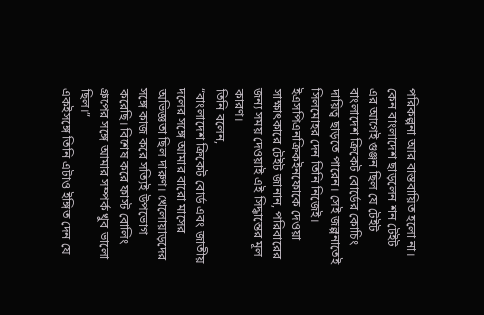পরিকল্পনা আর বাস্তবায়িত হলো না।
কেন বাংলাদেশ ছাড়লেন শন টেইট
এর আগেই গুঞ্জন ছিল যে টেইট বাংলাদেশ ক্রিকেট বোর্ডের কোচিং দায়িত্ব ছাড়তে পারেন। সেই জল্পনাতেই সিলমোহর দেন তিনি নিজেই। ইএসপিএনক্রিকইনফোকে দেওয়া সাক্ষাৎকারে টেইট জানান, পরিবারের জন্য সময় দেওয়াই এই সিদ্ধান্তের মূল কারণ।
তিনি বলেন,
“বাংলাদেশ ক্রিকেট বোর্ড এবং জাতীয় দলের সঙ্গে আমার বারো মাসের অভিজ্ঞতা ছিল দারুণ। খেলোয়াড়দের সঙ্গে কাজ করে সত্যিই উপভোগ করেছি। বিশেষ করে ফাস্ট বোলিং গ্রুপের সঙ্গে আমার সম্পর্ক খুব ভালো ছিল।”
একইসঙ্গে তিনি এটাও ইঙ্গিত দেন যে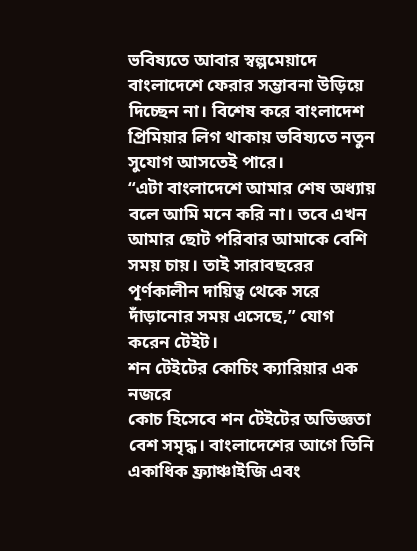ভবিষ্যতে আবার স্বল্পমেয়াদে বাংলাদেশে ফেরার সম্ভাবনা উড়িয়ে দিচ্ছেন না। বিশেষ করে বাংলাদেশ প্রিমিয়ার লিগ থাকায় ভবিষ্যতে নতুন সুযোগ আসতেই পারে।
“এটা বাংলাদেশে আমার শেষ অধ্যায় বলে আমি মনে করি না। তবে এখন আমার ছোট পরিবার আমাকে বেশি সময় চায়। তাই সারাবছরের পূর্ণকালীন দায়িত্ব থেকে সরে দাঁড়ানোর সময় এসেছে,” যোগ করেন টেইট।
শন টেইটের কোচিং ক্যারিয়ার এক নজরে
কোচ হিসেবে শন টেইটের অভিজ্ঞতা বেশ সমৃদ্ধ। বাংলাদেশের আগে তিনি একাধিক ফ্র্যাঞ্চাইজি এবং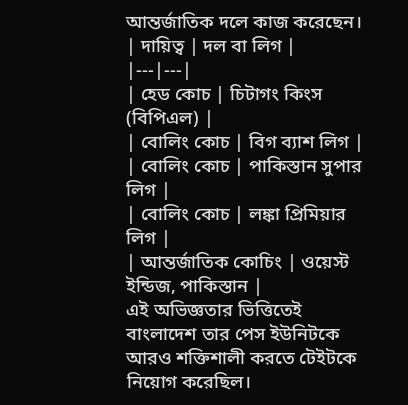আন্তর্জাতিক দলে কাজ করেছেন।
| দায়িত্ব | দল বা লিগ |
|---|---|
| হেড কোচ | চিটাগং কিংস (বিপিএল) |
| বোলিং কোচ | বিগ ব্যাশ লিগ |
| বোলিং কোচ | পাকিস্তান সুপার লিগ |
| বোলিং কোচ | লঙ্কা প্রিমিয়ার লিগ |
| আন্তর্জাতিক কোচিং | ওয়েস্ট ইন্ডিজ, পাকিস্তান |
এই অভিজ্ঞতার ভিত্তিতেই বাংলাদেশ তার পেস ইউনিটকে আরও শক্তিশালী করতে টেইটকে নিয়োগ করেছিল।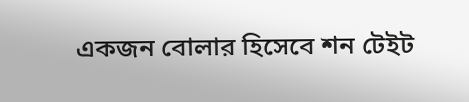একজন বোলার হিসেবে শন টেইট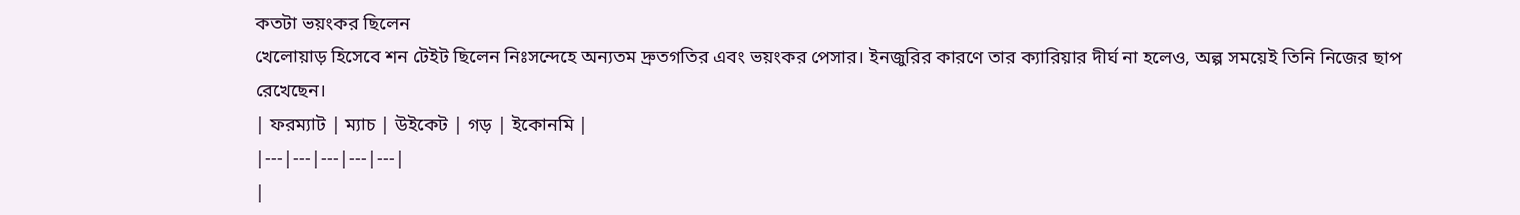কতটা ভয়ংকর ছিলেন
খেলোয়াড় হিসেবে শন টেইট ছিলেন নিঃসন্দেহে অন্যতম দ্রুতগতির এবং ভয়ংকর পেসার। ইনজুরির কারণে তার ক্যারিয়ার দীর্ঘ না হলেও, অল্প সময়েই তিনি নিজের ছাপ রেখেছেন।
| ফরম্যাট | ম্যাচ | উইকেট | গড় | ইকোনমি |
|---|---|---|---|---|
|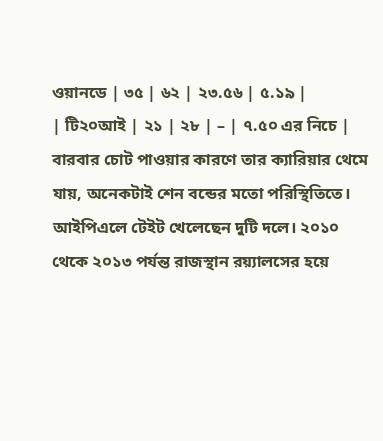ওয়ানডে | ৩৫ | ৬২ | ২৩.৫৬ | ৫.১৯ |
| টি২০আই | ২১ | ২৮ | – | ৭.৫০ এর নিচে |
বারবার চোট পাওয়ার কারণে তার ক্যারিয়ার থেমে যায়, অনেকটাই শেন বন্ডের মতো পরিস্থিতিতে।
আইপিএলে টেইট খেলেছেন দুটি দলে। ২০১০ থেকে ২০১৩ পর্যন্ত রাজস্থান রয়্যালসের হয়ে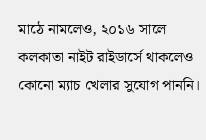মাঠে নামলেও, ২০১৬ সালে কলকাতা নাইট রাইডার্সে থাকলেও কোনো ম্যাচ খেলার সুযোগ পাননি।